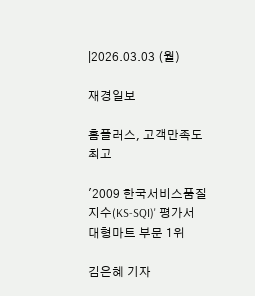|2026.03.03 (월)

재경일보

홈플러스, 고객만족도 최고

'2009 한국서비스품질지수(KS-SQI)' 평가서 대형마트 부문 1위

김은혜 기자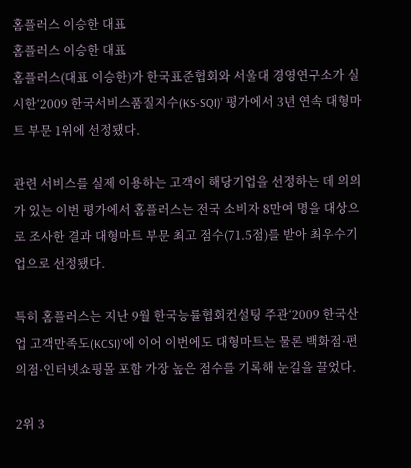홈플러스 이승한 대표
홈플러스 이승한 대표
홈플러스(대표 이승한)가 한국표준협회와 서울대 경영연구소가 실시한‘2009 한국서비스품질지수(KS-SQI)’ 평가에서 3년 연속 대형마트 부문 1위에 선정됐다.

관련 서비스를 실제 이용하는 고객이 해당기업을 선정하는 데 의의가 있는 이번 평가에서 홈플러스는 전국 소비자 8만여 명을 대상으로 조사한 결과 대형마트 부문 최고 점수(71.5점)를 받아 최우수기업으로 선정됐다.

특히 홈플러스는 지난 9월 한국능률협회컨설팅 주관‘2009 한국산업 고객만족도(KCSI)’에 이어 이번에도 대형마트는 물론 백화점·편의점·인터넷쇼핑몰 포함 가장 높은 점수를 기록해 눈길을 끌었다.

2위 3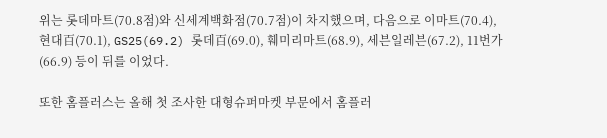위는 롯데마트(70.8점)와 신세계백화점(70.7점)이 차지했으며, 다음으로 이마트(70.4), 현대百(70.1), GS25(69.2) 롯데百(69.0), 훼미리마트(68.9), 세븐일레븐(67.2), 11번가(66.9) 등이 뒤를 이었다.

또한 홈플러스는 올해 첫 조사한 대형슈퍼마켓 부문에서 홈플러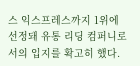스 익스프레스까지 1위에 선정돼 유통 리딩 컴퍼니로서의 입지를 확고히 했다.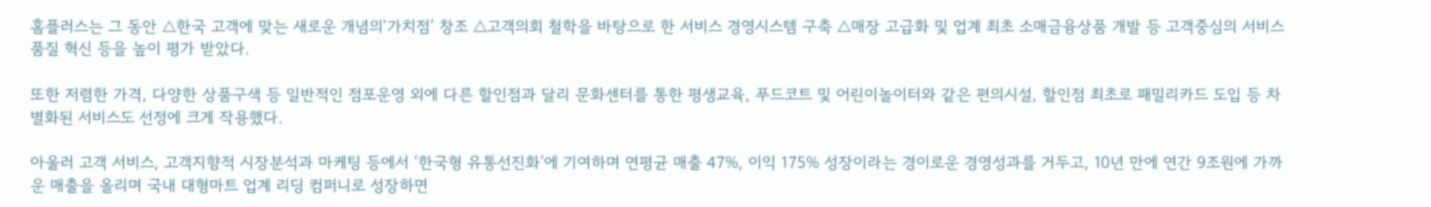홈플러스는 그 동안 △한국 고객에 맞는 새로운 개념의‘가치점’ 창조 △고객의회 철학을 바탕으로 한 서비스 경영시스템 구축 △매장 고급화 및 업계 최초 소매금융상품 개발 등 고객중심의 서비스 품질 혁신 등을 높이 평가 받았다.

또한 저렴한 가격, 다양한 상품구색 등 일반적인 점포운영 외에 다른 할인점과 달리 문화센터를 통한 평생교육, 푸드코트 및 어린이놀이터와 같은 편의시설, 할인점 최초로 패밀리카드 도입 등 차별화된 서비스도 선정에 크게 작용했다.

아울러 고객 서비스, 고객지향적 시장분석과 마케팅 등에서 ‘한국형 유통선진화’에 기여하며 연평균 매출 47%, 이익 175% 성장이라는 경이로운 경영성과를 거두고, 10년 만에 연간 9조원에 가까운 매출을 올리며 국내 대형마트 업계 리딩 컴퍼니로 성장하면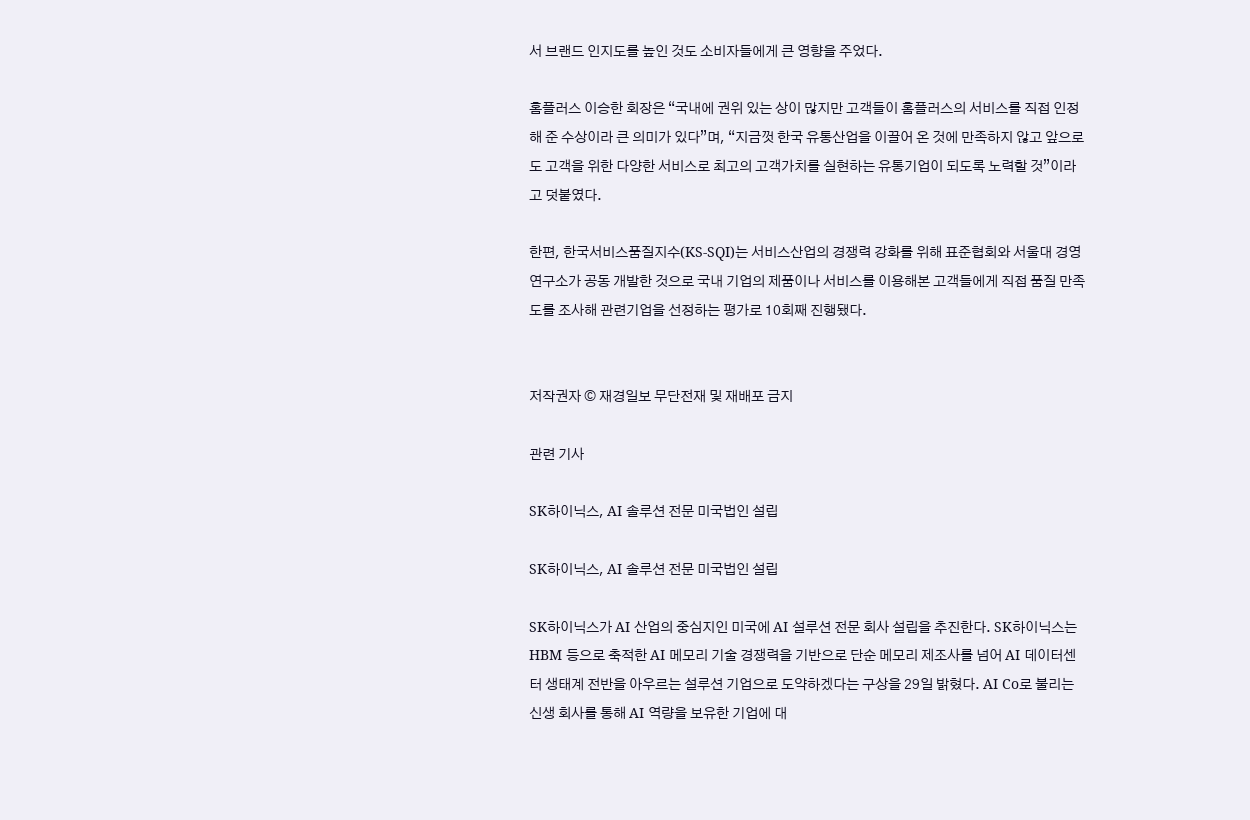서 브랜드 인지도를 높인 것도 소비자들에게 큰 영향을 주었다.

홈플러스 이승한 회장은 “국내에 권위 있는 상이 많지만 고객들이 홈플러스의 서비스를 직접 인정해 준 수상이라 큰 의미가 있다”며, “지금껏 한국 유통산업을 이끌어 온 것에 만족하지 않고 앞으로도 고객을 위한 다양한 서비스로 최고의 고객가치를 실현하는 유통기업이 되도록 노력할 것”이라고 덧붙였다.

한편, 한국서비스품질지수(KS-SQI)는 서비스산업의 경쟁력 강화를 위해 표준협회와 서울대 경영연구소가 공동 개발한 것으로 국내 기업의 제품이나 서비스를 이용해본 고객들에게 직접 품질 만족도를 조사해 관련기업을 선정하는 평가로 10회째 진행됐다.


저작권자 © 재경일보 무단전재 및 재배포 금지

관련 기사

SK하이닉스, AI 솔루션 전문 미국법인 설립

SK하이닉스, AI 솔루션 전문 미국법인 설립

SK하이닉스가 AI 산업의 중심지인 미국에 AI 설루션 전문 회사 설립을 추진한다. SK하이닉스는 HBM 등으로 축적한 AI 메모리 기술 경쟁력을 기반으로 단순 메모리 제조사를 넘어 AI 데이터센터 생태계 전반을 아우르는 설루션 기업으로 도약하겠다는 구상을 29일 밝혔다. AI Co로 불리는 신생 회사를 통해 AI 역량을 보유한 기업에 대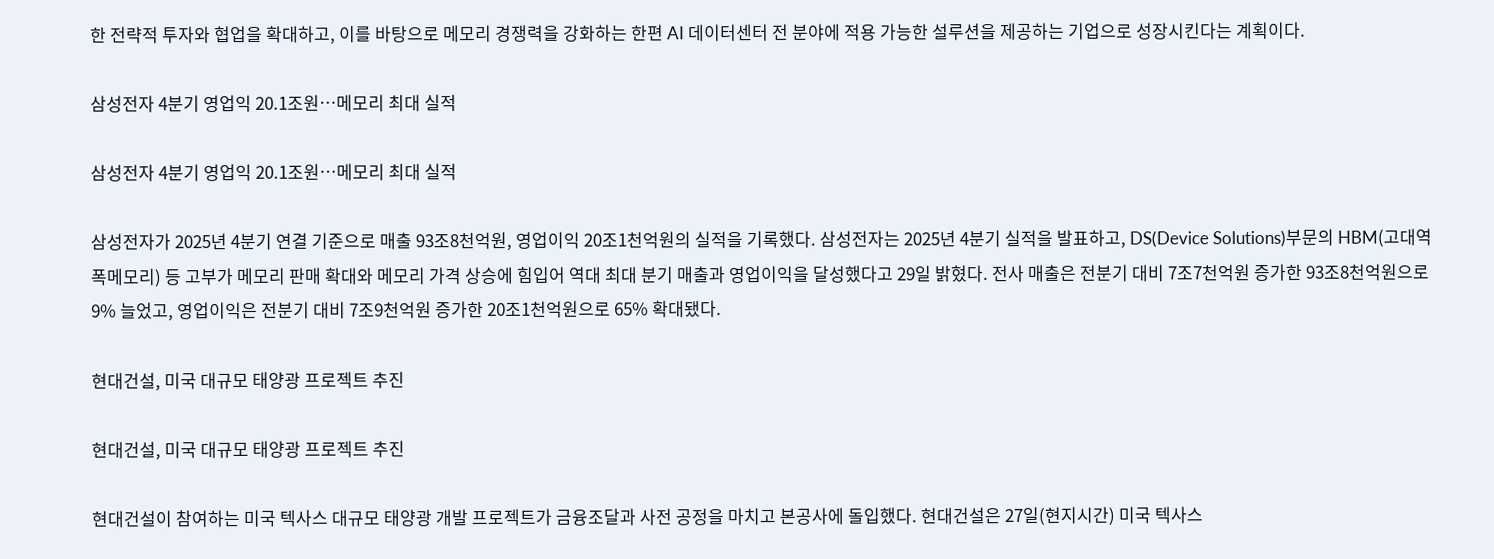한 전략적 투자와 협업을 확대하고, 이를 바탕으로 메모리 경쟁력을 강화하는 한편 AI 데이터센터 전 분야에 적용 가능한 설루션을 제공하는 기업으로 성장시킨다는 계획이다.

삼성전자 4분기 영업익 20.1조원…메모리 최대 실적

삼성전자 4분기 영업익 20.1조원…메모리 최대 실적

삼성전자가 2025년 4분기 연결 기준으로 매출 93조8천억원, 영업이익 20조1천억원의 실적을 기록했다. 삼성전자는 2025년 4분기 실적을 발표하고, DS(Device Solutions)부문의 HBM(고대역폭메모리) 등 고부가 메모리 판매 확대와 메모리 가격 상승에 힘입어 역대 최대 분기 매출과 영업이익을 달성했다고 29일 밝혔다. 전사 매출은 전분기 대비 7조7천억원 증가한 93조8천억원으로 9% 늘었고, 영업이익은 전분기 대비 7조9천억원 증가한 20조1천억원으로 65% 확대됐다.

현대건설, 미국 대규모 태양광 프로젝트 추진

현대건설, 미국 대규모 태양광 프로젝트 추진

현대건설이 참여하는 미국 텍사스 대규모 태양광 개발 프로젝트가 금융조달과 사전 공정을 마치고 본공사에 돌입했다. 현대건설은 27일(현지시간) 미국 텍사스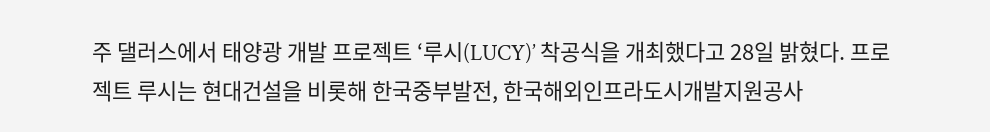주 댈러스에서 태양광 개발 프로젝트 ‘루시(LUCY)’ 착공식을 개최했다고 28일 밝혔다. 프로젝트 루시는 현대건설을 비롯해 한국중부발전, 한국해외인프라도시개발지원공사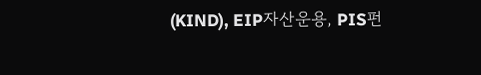(KIND), EIP자산운용, PIS펀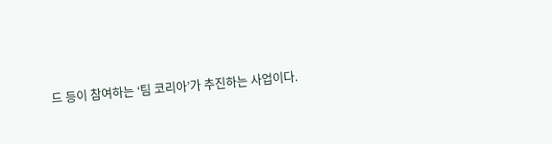드 등이 참여하는 ‘팀 코리아’가 추진하는 사업이다.